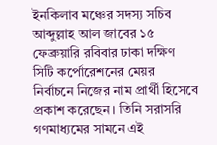ইনকিলাব মঞ্চের সদস্য সচিব আব্দুল্লাহ আল জাবের ১৫ ফেব্রুয়ারি রবিবার ঢাকা দক্ষিণ সিটি কর্পোরেশনের মেয়র নির্বাচনে নিজের নাম প্রার্থী হিসেবে প্রকাশ করেছেন। তিনি সরাসরি গণমাধ্যমের সামনে এই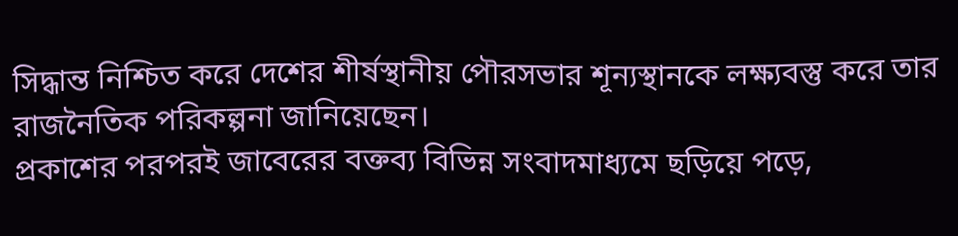সিদ্ধান্ত নিশ্চিত করে দেশের শীর্ষস্থানীয় পৌরসভার শূন্যস্থানকে লক্ষ্যবস্তু করে তার রাজনৈতিক পরিকল্পনা জানিয়েছেন।
প্রকাশের পরপরই জাবেরের বক্তব্য বিভিন্ন সংবাদমাধ্যমে ছড়িয়ে পড়ে,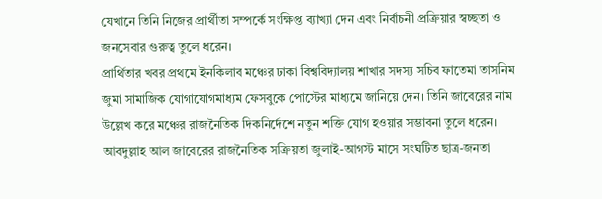যেখানে তিনি নিজের প্রার্থীতা সম্পর্কে সংক্ষিপ্ত ব্যাখ্যা দেন এবং নির্বাচনী প্রক্রিয়ার স্বচ্ছতা ও জনসেবার গুরুত্ব তুলে ধরেন।
প্রার্থিতার খবর প্রথমে ইনকিলাব মঞ্চের ঢাকা বিশ্ববিদ্যালয় শাখার সদস্য সচিব ফাতেমা তাসনিম জুমা সামাজিক যোগাযোগমাধ্যম ফেসবুকে পোস্টের মাধ্যমে জানিয়ে দেন। তিনি জাবেরের নাম উল্লেখ করে মঞ্চের রাজনৈতিক দিকনির্দেশে নতুন শক্তি যোগ হওয়ার সম্ভাবনা তুলে ধরেন।
আবদুল্লাহ আল জাবেরের রাজনৈতিক সক্রিয়তা জুলাই-আগস্ট মাসে সংঘটিত ছাত্র-জনতা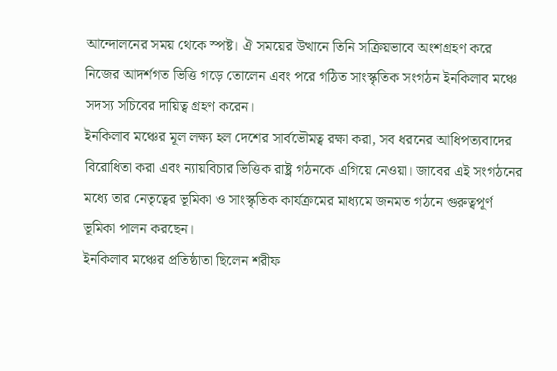আন্দোলনের সময় থেকে স্পষ্ট। ঐ সময়ের উত্থানে তিনি সক্রিয়ভাবে অংশগ্রহণ করে নিজের আদর্শগত ভিত্তি গড়ে তোলেন এবং পরে গঠিত সাংস্কৃতিক সংগঠন ইনকিলাব মঞ্চে সদস্য সচিবের দায়িত্ব গ্রহণ করেন।
ইনকিলাব মঞ্চের মূল লক্ষ্য হল দেশের সার্বভৌমত্ব রক্ষা করা, সব ধরনের আধিপত্যবাদের বিরোধিতা করা এবং ন্যায়বিচার ভিত্তিক রাষ্ট্র গঠনকে এগিয়ে নেওয়া। জাবের এই সংগঠনের মধ্যে তার নেতৃত্বের ভূমিকা ও সাংস্কৃতিক কার্যক্রমের মাধ্যমে জনমত গঠনে গুরুত্বপূর্ণ ভূমিকা পালন করছেন।
ইনকিলাব মঞ্চের প্রতিষ্ঠাতা ছিলেন শরীফ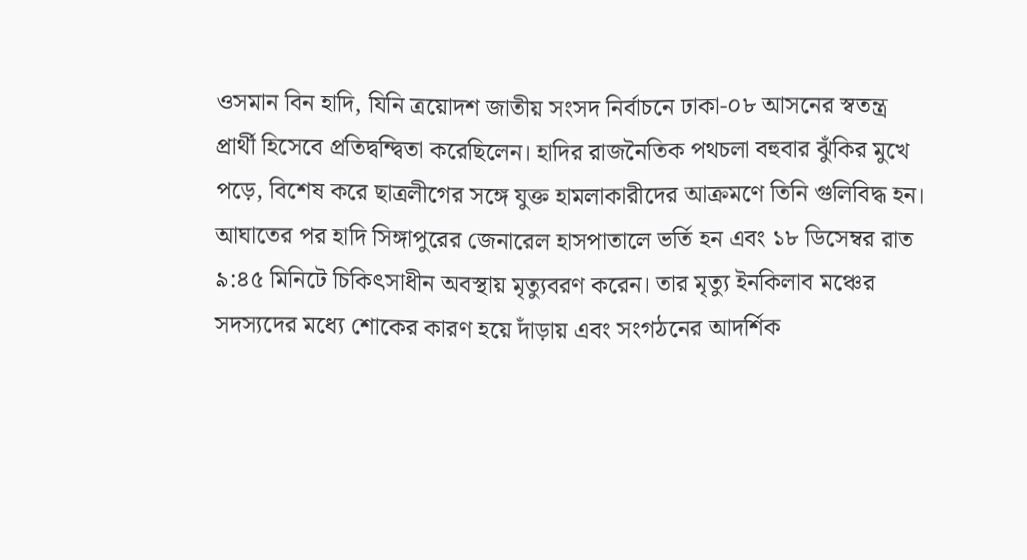ওসমান বিন হাদি, যিনি ত্রয়োদশ জাতীয় সংসদ নির্বাচনে ঢাকা-০৮ আসনের স্বতন্ত্র প্রার্থী হিসেবে প্রতিদ্বন্দ্বিতা করেছিলেন। হাদির রাজনৈতিক পথচলা বহুবার ঝুঁকির মুখে পড়ে, বিশেষ করে ছাত্রলীগের সঙ্গে যুক্ত হামলাকারীদের আক্রমণে তিনি গুলিবিদ্ধ হন।
আঘাতের পর হাদি সিঙ্গাপুরের জেনারেল হাসপাতালে ভর্তি হন এবং ১৮ ডিসেম্বর রাত ৯:৪৫ মিনিটে চিকিৎসাধীন অবস্থায় মৃত্যুবরণ করেন। তার মৃত্যু ইনকিলাব মঞ্চের সদস্যদের মধ্যে শোকের কারণ হয়ে দাঁড়ায় এবং সংগঠনের আদর্শিক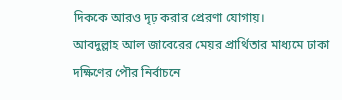দিককে আরও দৃঢ় করার প্রেরণা যোগায়।
আবদুল্লাহ আল জাবেরের মেয়র প্রার্থিতার মাধ্যমে ঢাকা দক্ষিণের পৌর নির্বাচনে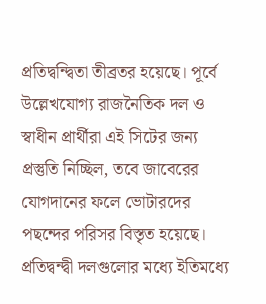প্রতিদ্বন্দ্বিতা তীব্রতর হয়েছে। পূর্বে উল্লেখযোগ্য রাজনৈতিক দল ও স্বাধীন প্রার্থীরা এই সিটের জন্য প্রস্তুতি নিচ্ছিল, তবে জাবেরের যোগদানের ফলে ভোটারদের পছন্দের পরিসর বিস্তৃত হয়েছে।
প্রতিদ্বন্দ্বী দলগুলোর মধ্যে ইতিমধ্যে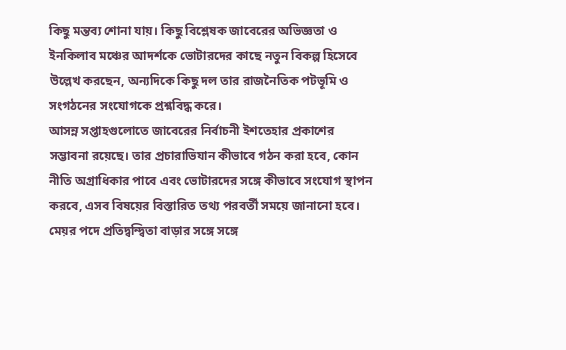কিছু মন্তব্য শোনা যায়। কিছু বিশ্লেষক জাবেরের অভিজ্ঞতা ও ইনকিলাব মঞ্চের আদর্শকে ভোটারদের কাছে নতুন বিকল্প হিসেবে উল্লেখ করছেন, অন্যদিকে কিছু দল তার রাজনৈতিক পটভূমি ও সংগঠনের সংযোগকে প্রশ্নবিদ্ধ করে।
আসন্ন সপ্তাহগুলোতে জাবেরের নির্বাচনী ইশতেহার প্রকাশের সম্ভাবনা রয়েছে। তার প্রচারাভিযান কীভাবে গঠন করা হবে, কোন নীতি অগ্রাধিকার পাবে এবং ভোটারদের সঙ্গে কীভাবে সংযোগ স্থাপন করবে, এসব বিষয়ের বিস্তারিত তথ্য পরবর্তী সময়ে জানানো হবে।
মেয়র পদে প্রতিদ্বন্দ্বিতা বাড়ার সঙ্গে সঙ্গে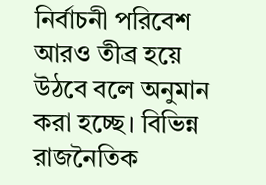নির্বাচনী পরিবেশ আরও তীব্র হয়ে উঠবে বলে অনুমান করা হচ্ছে। বিভিন্ন রাজনৈতিক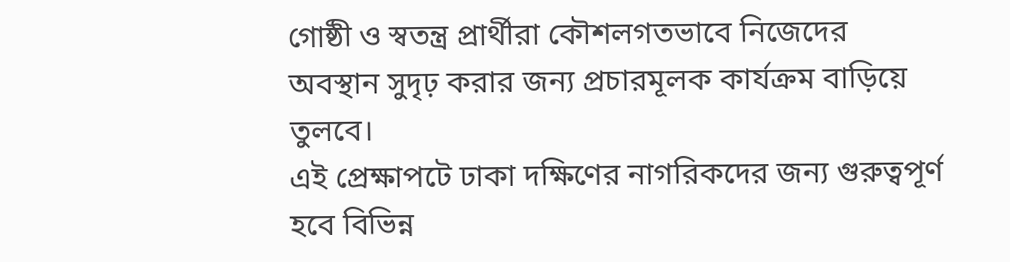গোষ্ঠী ও স্বতন্ত্র প্রার্থীরা কৌশলগতভাবে নিজেদের অবস্থান সুদৃঢ় করার জন্য প্রচারমূলক কার্যক্রম বাড়িয়ে তুলবে।
এই প্রেক্ষাপটে ঢাকা দক্ষিণের নাগরিকদের জন্য গুরুত্বপূর্ণ হবে বিভিন্ন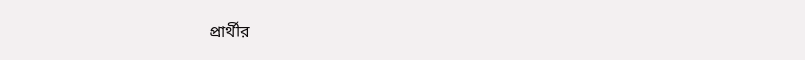প্রার্থীর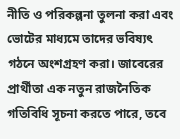নীতি ও পরিকল্পনা তুলনা করা এবং ভোটের মাধ্যমে তাদের ভবিষ্যৎ গঠনে অংশগ্রহণ করা। জাবেরের প্রার্থীতা এক নতুন রাজনৈতিক গতিবিধি সূচনা করতে পারে, তবে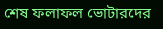শেষ ফলাফল ভোটারদের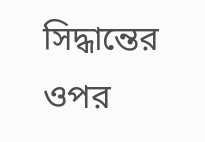সিদ্ধান্তের ওপর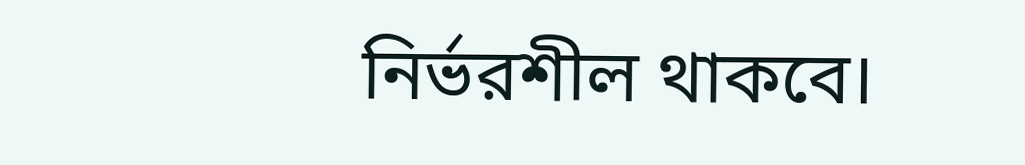নির্ভরশীল থাকবে।